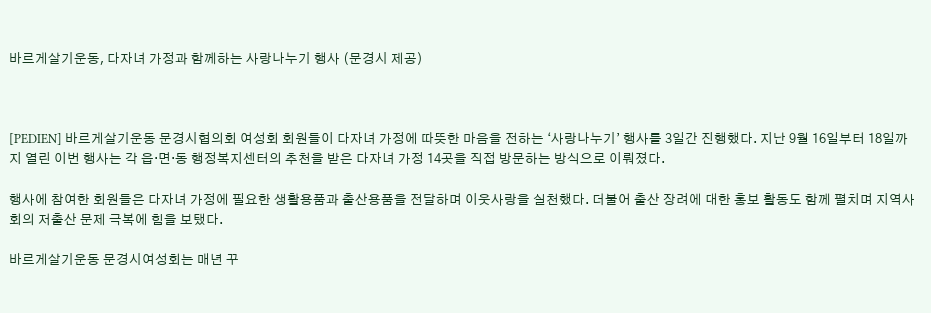바르게살기운동, 다자녀 가정과 함께하는 사랑나누기 행사 (문경시 제공)



[PEDIEN] 바르게살기운동 문경시협의회 여성회 회원들이 다자녀 가정에 따뜻한 마음을 전하는 ‘사랑나누기’ 행사를 3일간 진행했다. 지난 9월 16일부터 18일까지 열린 이번 행사는 각 읍·면·동 행정복지센터의 추천을 받은 다자녀 가정 14곳을 직접 방문하는 방식으로 이뤄졌다.

행사에 참여한 회원들은 다자녀 가정에 필요한 생활용품과 출산용품을 전달하며 이웃사랑을 실천했다. 더불어 출산 장려에 대한 홍보 활동도 함께 펼치며 지역사회의 저출산 문제 극복에 힘을 보탰다.

바르게살기운동 문경시여성회는 매년 꾸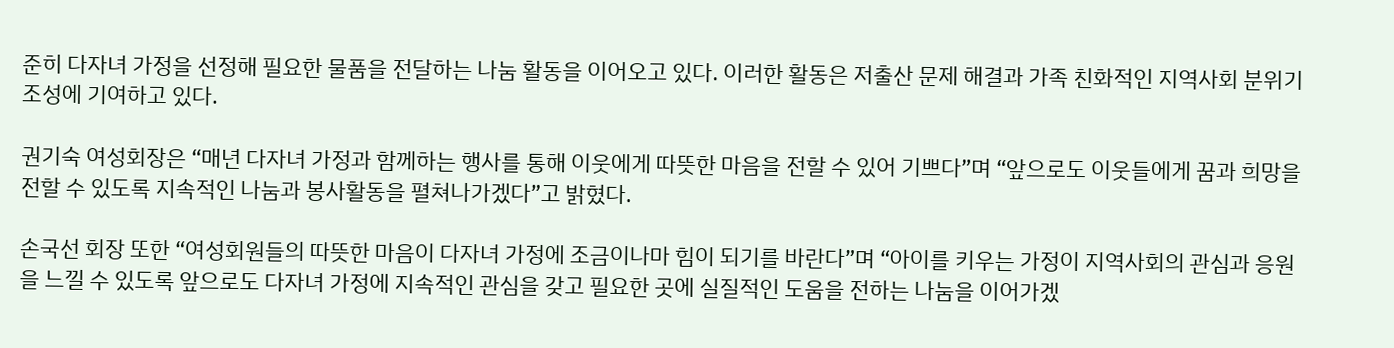준히 다자녀 가정을 선정해 필요한 물품을 전달하는 나눔 활동을 이어오고 있다. 이러한 활동은 저출산 문제 해결과 가족 친화적인 지역사회 분위기 조성에 기여하고 있다.

권기숙 여성회장은 “매년 다자녀 가정과 함께하는 행사를 통해 이웃에게 따뜻한 마음을 전할 수 있어 기쁘다”며 “앞으로도 이웃들에게 꿈과 희망을 전할 수 있도록 지속적인 나눔과 봉사활동을 펼쳐나가겠다”고 밝혔다.

손국선 회장 또한 “여성회원들의 따뜻한 마음이 다자녀 가정에 조금이나마 힘이 되기를 바란다”며 “아이를 키우는 가정이 지역사회의 관심과 응원을 느낄 수 있도록 앞으로도 다자녀 가정에 지속적인 관심을 갖고 필요한 곳에 실질적인 도움을 전하는 나눔을 이어가겠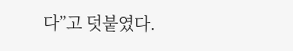다”고 덧붙였다.